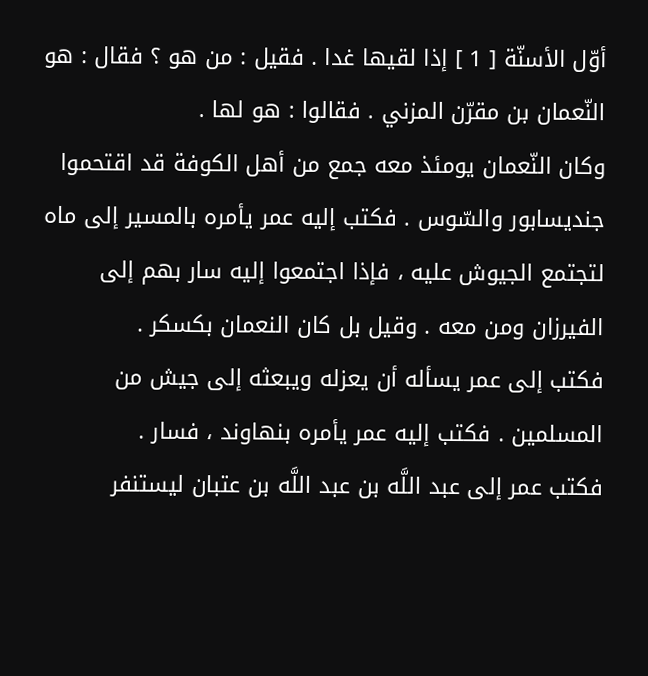أوّل الأسنّة [ 1 ] إذا لقيها غدا . فقيل : من هو ؟ فقال : هو النّعمان بن مقرّن المزني . فقالوا : هو لها .
وكان النّعمان يومئذ معه جمع من أهل الكوفة قد اقتحموا جنديسابور والسّوس . فكتب إليه عمر يأمره بالمسير إلى ماه لتجتمع الجيوش عليه ، فإذا اجتمعوا إليه سار بهم إلى الفيرزان ومن معه . وقيل بل كان النعمان بكسكر .
فكتب إلى عمر يسأله أن يعزله ويبعثه إلى جيش من المسلمين . فكتب إليه عمر يأمره بنهاوند ، فسار .
فكتب عمر إلى عبد اللَّه بن عبد اللَّه بن عتبان ليستنفر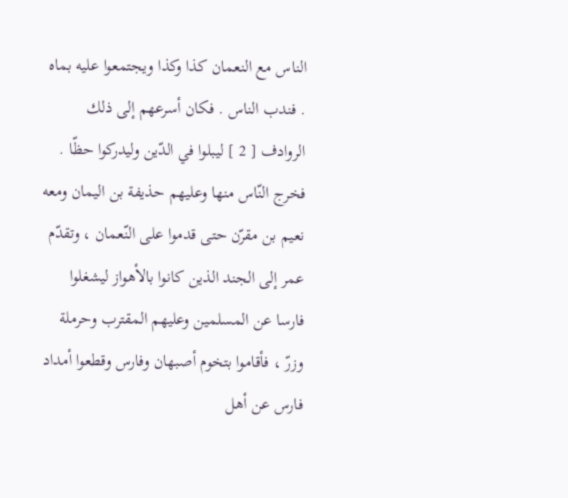الناس مع النعمان كذا وكذا ويجتمعوا عليه بماه . فندب الناس . فكان أسرعهم إلى ذلك الروادف [ 2 ] ليبلوا في الدّين وليدركوا حظّا .
فخرج النّاس منها وعليهم حذيفة بن اليمان ومعه نعيم بن مقرّن حتى قدموا على النّعمان ، وتقدّم عمر إلى الجند الذين كانوا بالأهواز ليشغلوا فارسا عن المسلمين وعليهم المقترب وحرملة وزرّ ، فأقاموا بتخوم أصبهان وفارس وقطعوا أمداد فارس عن أهل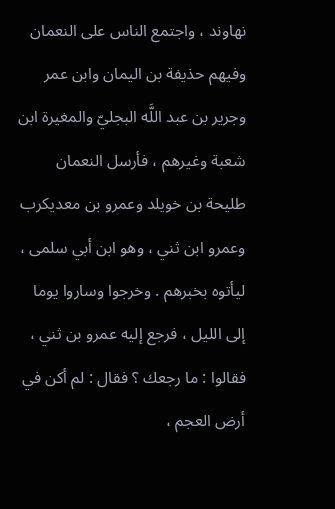نهاوند ، واجتمع الناس على النعمان وفيهم حذيفة بن اليمان وابن عمر وجرير بن عبد اللَّه البجليّ والمغيرة ابن شعبة وغيرهم ، فأرسل النعمان طليحة بن خويلد وعمرو بن معديكرب وعمرو ابن ثني ، وهو ابن أبي سلمى ، ليأتوه بخبرهم . وخرجوا وساروا يوما إلى الليل ، فرجع إليه عمرو بن ثني ، فقالوا : ما رجعك ؟ فقال : لم أكن في أرض العجم ،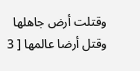وقتلت أرض جاهلها وقتل أرضا عالمها [ 3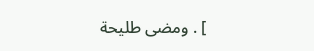] . ومضى طليحة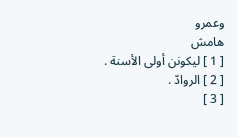وعمرو
هامش
[ 1 ] ليكونن أولى الأسنة .
[ 2 ] الروادّ .
[ 3 ]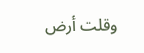وقلت أرض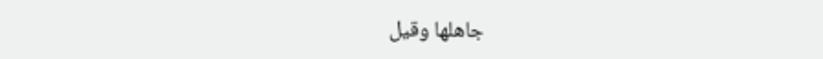جاهلها وقيل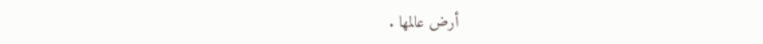أرض عالمها .